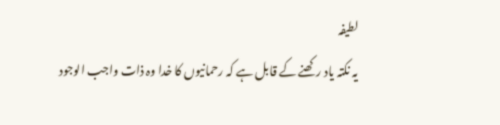لطیفہ
یہ نکتہ یاد رکھنے کے قابل ہے کہ رحمانیوں کا خدا وہ ذات واجب الوجود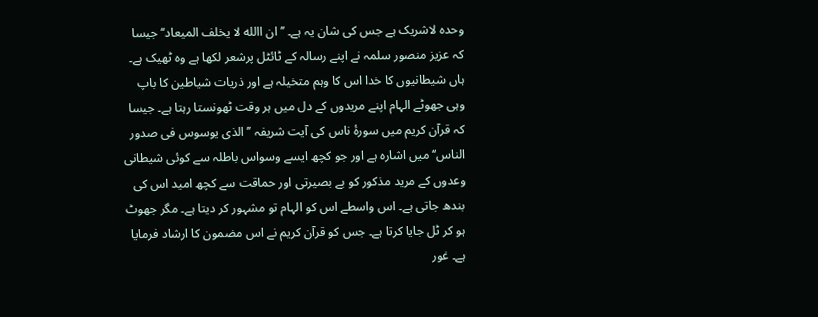وحدہ لاشریک ہے جس کی شان یہ ہے۔ ’’ان االله لا یخلف المیعاد‘‘ جیسا کہ عزیز منصور سلمہ نے اپنے رسالہ کے ٹائٹل پرشعر لکھا ہے وہ ٹھیک ہے۔ ہاں شیطانیوں کا خدا اس کا وہم متخیلہ ہے اور ذریات شیاطین کا باپ وہی جھوٹے الہام اپنے مریدوں کے دل میں ہر وقت ٹھونستا رہتا ہے۔ جیسا کہ قرآن کریم میں سورۂ ناس کی آیت شریفہ ’’الذی یوسوس فی صدور الناس‘‘ میں اشارہ ہے اور جو کچھ ایسے وسواس باطلہ سے کوئی شیطانی وعدوں کے مرید مذکور کو بے بصیرتی اور حماقت سے کچھ امید اس کی بندھ جاتی ہے۔ اس واسطے اس کو الہام تو مشہور کر دیتا ہے۔ مگر جھوٹ ہو کر ٹل جایا کرتا ہے۔ جس کو قرآن کریم نے اس مضمون کا ارشاد فرمایا ہے۔ غور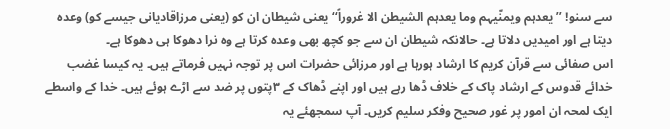سے سنو! ’’یعدہم ویمنّیہم وما یعدہم الشیطن الا غروراً‘‘ یعنی شیطان ان کو (یعنی مرزاقادیانی جیسے کو) وعدہ دیتا ہے اور امیدیں دلاتا ہے۔ حالانکہ شیطان ان سے جو کچھ بھی وعدہ کرتا ہے وہ نرا دھوکا ہی دھوکا ہے۔
اس صفائی سے قرآن کریم کا ارشاد ہورہا ہے اور مرزائی حضرات اس پر توجہ نہیں فرماتے ہیں۔ یہ کیسا غضب خدائے قدوس کے ارشاد پاک کے خلاف ڈھا رہے ہیں اور اپنے ڈھاک کے ۳پتوں پر ضد سے اڑے ہوئے ہیں۔ خدا کے واسطے ایک لمحہ ان امور پر غور صحیح وفکر سلیم کریں۔ آپ سمجھئے یہ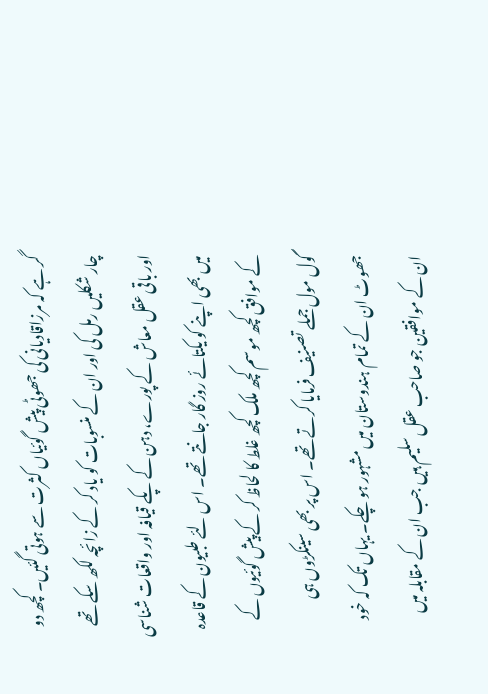گر ہے کہ مرزاقادیانی کی جھوٹی پیش گوئیاں کثرت سے ہوتی گئیں۔ کچھ دو چار شکلیں رمل کی اور ان کے منسوبات کو یاد کر کے زائچہ لکھ سکے تھے اور باقی عقل معاش کے پورے، دہن کے پکے قیافہ اور واقعات شناسی میں بھی اپنے کو یکتائے روز گار جانتے تھے۔ اس لئے طبیون کے قاعدہ کے موافق کچھ موسم کچھ ملک کچھ غلط کا لحاظ کر کے پیش گوئیوں کے گول مول جملے تصنیف فرمایا کرتے تھے۔ اس پر بھی سینکڑوں ہی جھوٹ ان کے تمام ہندوستان میں مشہور ہو چکے۔ یہاں تک کہ خود ان کے موافقین جو صاحب عقل سلیم ہیں جب ان کے مقابلہ میں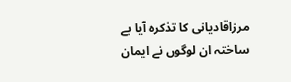مرزاقادیانی کا تذکرہ آیا بے ساختہ ان لوگوں نے ایمان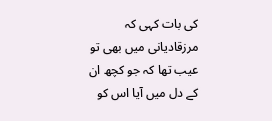کی بات کہی کہ مرزقادیانی میں بھی تو عیب تھا کہ جو کچھ ان کے دل میں آیا اس کو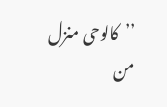’’کالوحی منزل من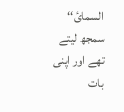السمائ‘‘ سمجھ لیتے تھے اور اپنی بات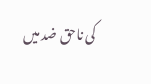کی ناحق ضد میں